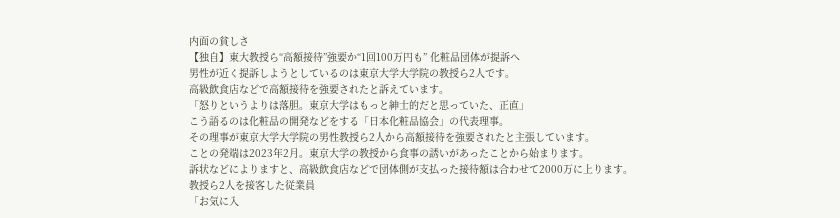内面の貧しさ
【独自】東大教授ら“高額接待”強要か“1回100万円も” 化粧品団体が提訴へ
男性が近く提訴しようとしているのは東京大学大学院の教授ら2人です。
高級飲食店などで高額接待を強要されたと訴えています。
「怒りというよりは落胆。東京大学はもっと紳士的だと思っていた、正直」
こう語るのは化粧品の開発などをする「日本化粧品協会」の代表理事。
その理事が東京大学大学院の男性教授ら2人から高額接待を強要されたと主張しています。
ことの発端は2023年2月。東京大学の教授から食事の誘いがあったことから始まります。
訴状などによりますと、高級飲食店などで団体側が支払った接待額は合わせて2000万に上ります。
教授ら2人を接客した従業員
「お気に入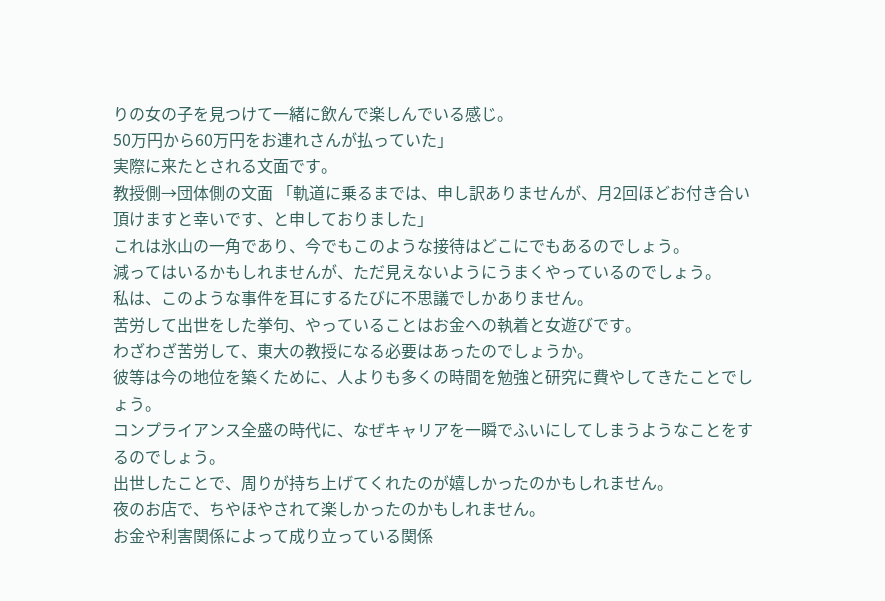りの女の子を見つけて一緒に飲んで楽しんでいる感じ。
50万円から60万円をお連れさんが払っていた」
実際に来たとされる文面です。
教授側→団体側の文面 「軌道に乗るまでは、申し訳ありませんが、月2回ほどお付き合い頂けますと幸いです、と申しておりました」
これは氷山の一角であり、今でもこのような接待はどこにでもあるのでしょう。
減ってはいるかもしれませんが、ただ見えないようにうまくやっているのでしょう。
私は、このような事件を耳にするたびに不思議でしかありません。
苦労して出世をした挙句、やっていることはお金への執着と女遊びです。
わざわざ苦労して、東大の教授になる必要はあったのでしょうか。
彼等は今の地位を築くために、人よりも多くの時間を勉強と研究に費やしてきたことでしょう。
コンプライアンス全盛の時代に、なぜキャリアを一瞬でふいにしてしまうようなことをするのでしょう。
出世したことで、周りが持ち上げてくれたのが嬉しかったのかもしれません。
夜のお店で、ちやほやされて楽しかったのかもしれません。
お金や利害関係によって成り立っている関係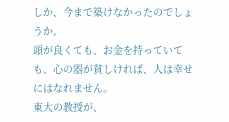しか、今まで築けなかったのでしょうか。
頭が良くても、お金を持っていても、心の器が貧しければ、人は幸せにはなれません。
東大の教授が、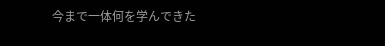今まで一体何を学んできた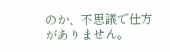のか、不思議で仕方がありません。